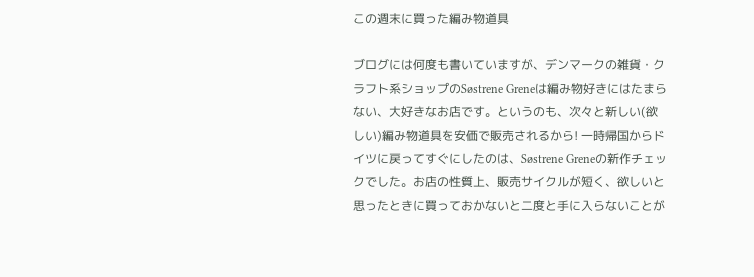この週末に買った編み物道具

ブログには何度も書いていますが、デンマークの雑貨・クラフト系ショップのSøstrene Greneは編み物好きにはたまらない、大好きなお店です。というのも、次々と新しい(欲しい)編み物道具を安価で販売されるから! 一時帰国からドイツに戻ってすぐにしたのは、Søstrene Greneの新作チェックでした。お店の性質上、販売サイクルが短く、欲しいと思ったときに買っておかないと二度と手に入らないことが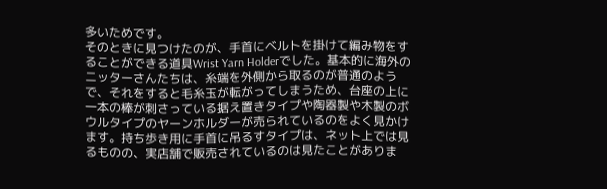多いためです。
そのときに見つけたのが、手首にベルトを掛けて編み物をすることができる道具Wrist Yarn Holderでした。基本的に海外のニッターさんたちは、糸端を外側から取るのが普通のようで、それをすると毛糸玉が転がってしまうため、台座の上に一本の棒が刺さっている据え置きタイプや陶器製や木製のボウルタイプのヤーンホルダーが売られているのをよく見かけます。持ち歩き用に手首に吊るすタイプは、ネット上では見るものの、実店舗で販売されているのは見たことがありま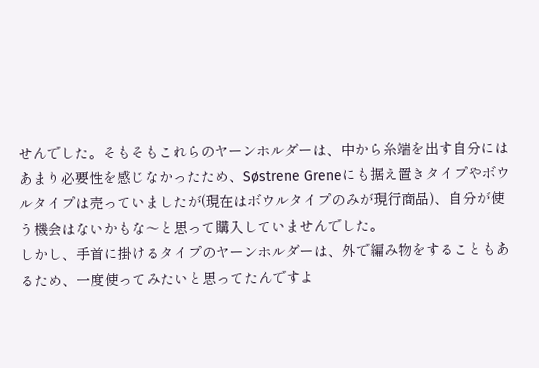せんでした。そもそもこれらのヤーンホルダーは、中から糸端を出す自分にはあまり必要性を感じなかったため、Søstrene Greneにも据え置きタイプやボウルタイプは売っていましたが(現在はボウルタイプのみが現行商品)、自分が使う機会はないかもな〜と思って購入していませんでした。
しかし、手首に掛けるタイプのヤーンホルダーは、外で編み物をすることもあるため、一度使ってみたいと思ってたんですよ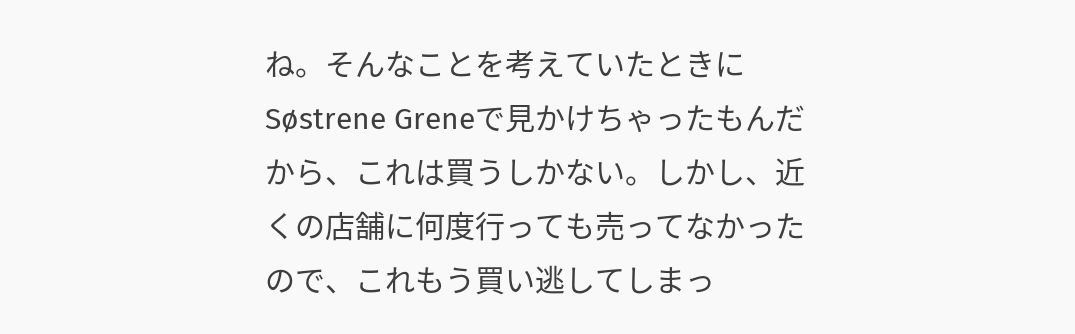ね。そんなことを考えていたときにSøstrene Greneで見かけちゃったもんだから、これは買うしかない。しかし、近くの店舗に何度行っても売ってなかったので、これもう買い逃してしまっ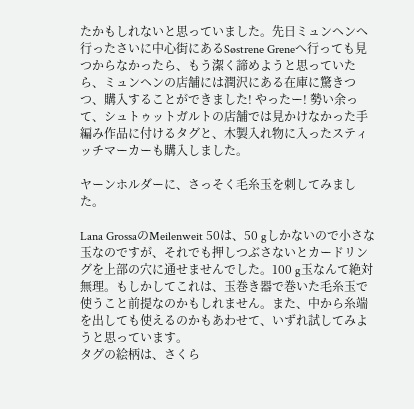たかもしれないと思っていました。先日ミュンヘンへ行ったさいに中心街にあるSøstrene Greneへ行っても見つからなかったら、もう潔く諦めようと思っていたら、ミュンヘンの店舗には潤沢にある在庫に驚きつつ、購入することができました! やったー! 勢い余って、シュトゥットガルトの店舗では見かけなかった手編み作品に付けるタグと、木製入れ物に入ったスティッチマーカーも購入しました。

ヤーンホルダーに、さっそく毛糸玉を刺してみました。

Lana GrossaのMeilenweit 50は、50 gしかないので小さな玉なのですが、それでも押しつぶさないとカードリングを上部の穴に通せませんでした。100 g玉なんて絶対無理。もしかしてこれは、玉巻き器で巻いた毛糸玉で使うこと前提なのかもしれません。また、中から糸端を出しても使えるのかもあわせて、いずれ試してみようと思っています。
タグの絵柄は、さくら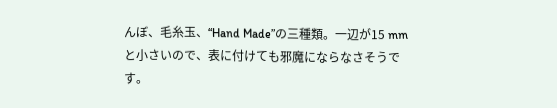んぼ、毛糸玉、“Hand Made”の三種類。一辺が15 mmと小さいので、表に付けても邪魔にならなさそうです。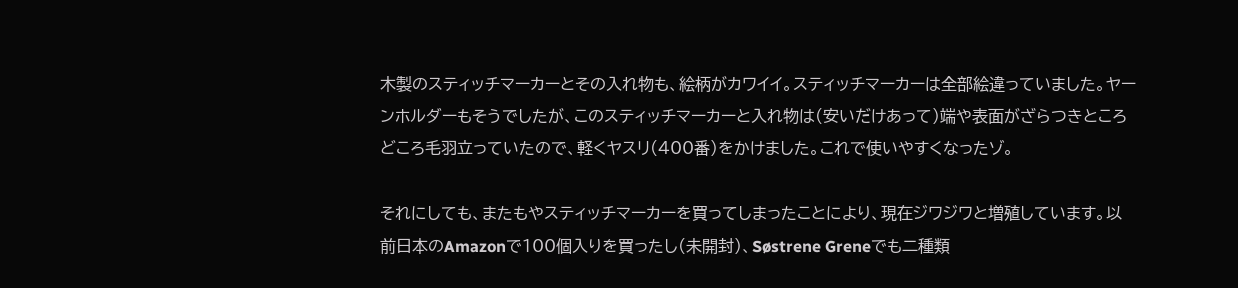木製のスティッチマーカーとその入れ物も、絵柄がカワイイ。スティッチマーカーは全部絵違っていました。ヤーンホルダーもそうでしたが、このスティッチマーカーと入れ物は(安いだけあって)端や表面がざらつきところどころ毛羽立っていたので、軽くヤスリ(400番)をかけました。これで使いやすくなったゾ。

それにしても、またもやスティッチマーカーを買ってしまったことにより、現在ジワジワと増殖しています。以前日本のAmazonで100個入りを買ったし(未開封)、Søstrene Greneでも二種類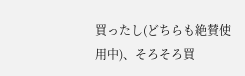買ったし(どちらも絶賛使用中)、そろそろ買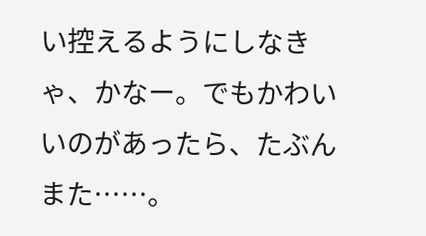い控えるようにしなきゃ、かなー。でもかわいいのがあったら、たぶんまた……。